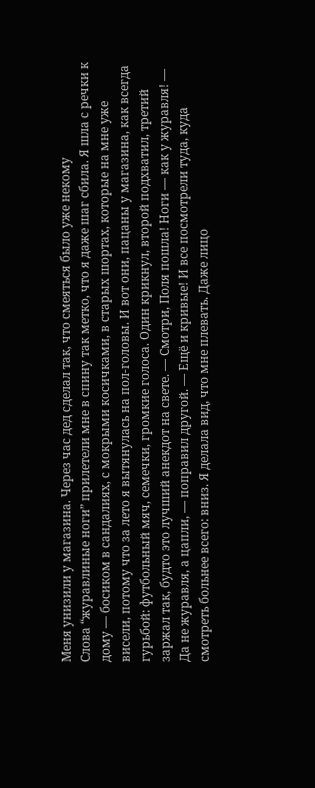Меня унизили у магазина. Через час дед сделал так, что смеяться было уже некому
Слова “журавлиные ноги” прилетели мне в спину так метко, что я даже шаг сбила. Я шла с речки к дому — босиком в сандалиях, с мокрыми косичками, в старых шортах, которые на мне уже висели, потому что за лето я вытянулась на пол-головы. И вот они, пацаны у магазина, как всегда гурьбой: футбольный мяч, семечки, громкие голоса. Один крикнул, второй подхватил, третий заржал так, будто это лучший анекдот на свете. — Смотри, Поля пошла! Ноги — как у журавля! — Да не журавля, а цапли, — поправил другой. — Ещё и кривые! И все посмотрели туда, куда смотреть больнее всего: вниз. Я делала вид, что мне плевать. Даже лицо